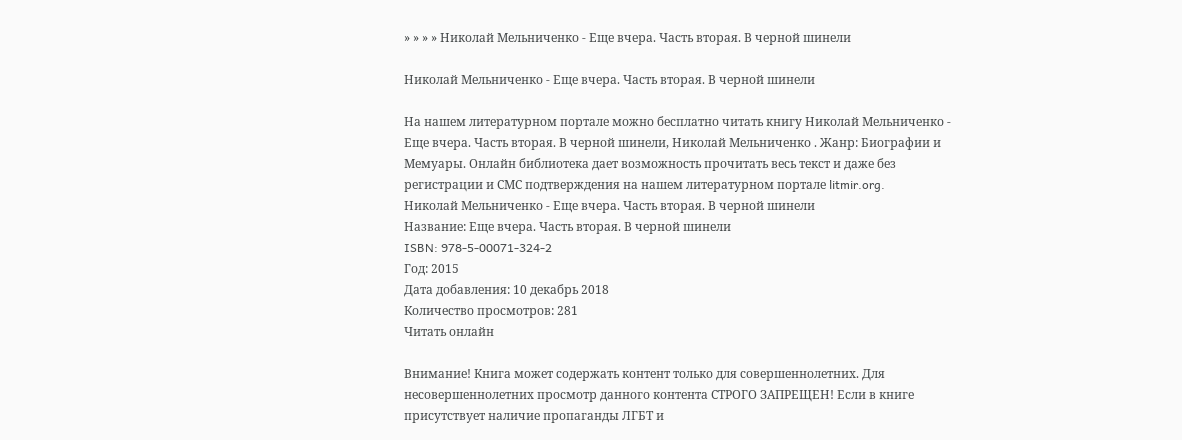» » » » Николай Мельниченко - Еще вчера. Часть вторая. В черной шинели

Николай Мельниченко - Еще вчера. Часть вторая. В черной шинели

На нашем литературном портале можно бесплатно читать книгу Николай Мельниченко - Еще вчера. Часть вторая. В черной шинели, Николай Мельниченко . Жанр: Биографии и Мемуары. Онлайн библиотека дает возможность прочитать весь текст и даже без регистрации и СМС подтверждения на нашем литературном портале litmir.org.
Николай Мельниченко - Еще вчера. Часть вторая. В черной шинели
Название: Еще вчера. Часть вторая. В черной шинели
ISBN: 978-5-00071-324-2
Год: 2015
Дата добавления: 10 декабрь 2018
Количество просмотров: 281
Читать онлайн

Внимание! Книга может содержать контент только для совершеннолетних. Для несовершеннолетних просмотр данного контента СТРОГО ЗАПРЕЩЕН! Если в книге присутствует наличие пропаганды ЛГБТ и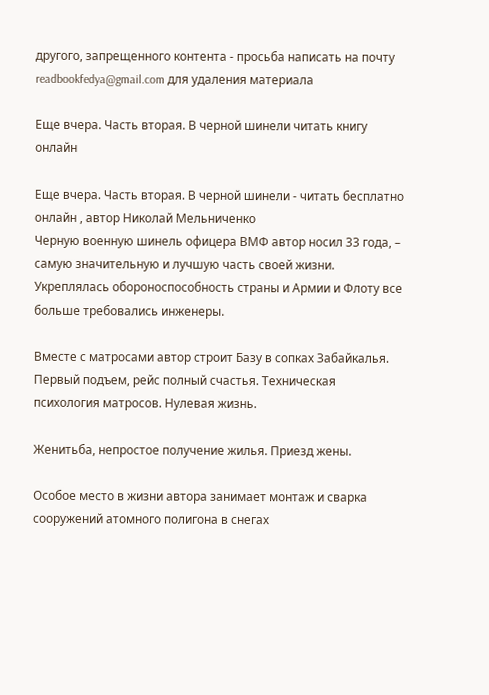другого, запрещенного контента - просьба написать на почту readbookfedya@gmail.com для удаления материала

Еще вчера. Часть вторая. В черной шинели читать книгу онлайн

Еще вчера. Часть вторая. В черной шинели - читать бесплатно онлайн , автор Николай Мельниченко
Черную военную шинель офицера ВМФ автор носил 33 года, – самую значительную и лучшую часть своей жизни. Укреплялась обороноспособность страны и Армии и Флоту все больше требовались инженеры.

Вместе с матросами автор строит Базу в сопках Забайкалья. Первый подъем, рейс полный счастья. Техническая психология матросов. Нулевая жизнь.

Женитьба, непростое получение жилья. Приезд жены.

Особое место в жизни автора занимает монтаж и сварка сооружений атомного полигона в снегах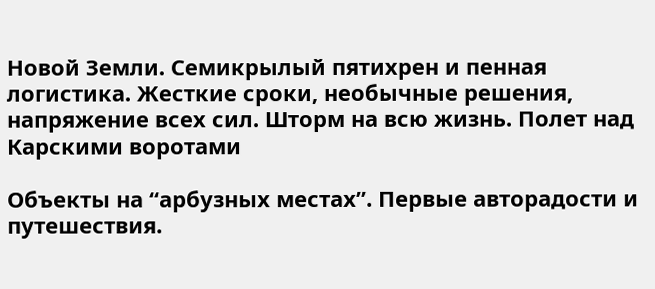Новой Земли. Семикрылый пятихрен и пенная логистика. Жесткие сроки, необычные решения, напряжение всех сил. Шторм на всю жизнь. Полет над Карскими воротами

Объекты на “арбузных местах”. Первые авторадости и путешествия.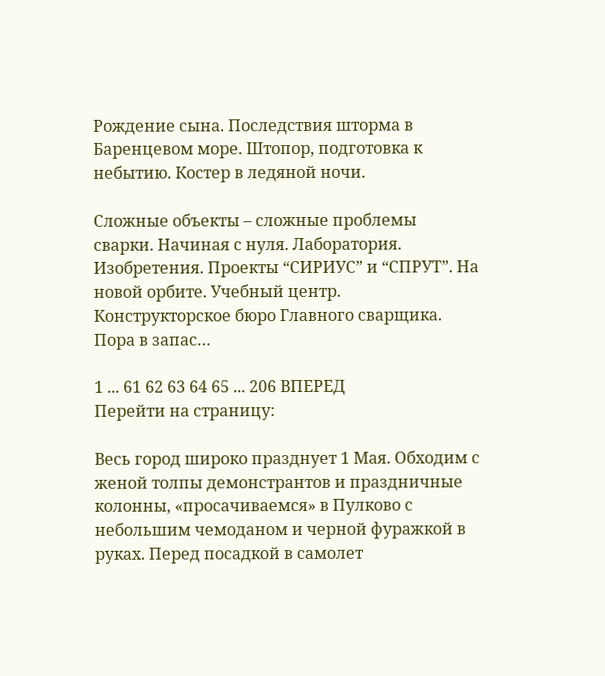Рождение сына. Последствия шторма в Баренцевом море. Штопор, подготовка к небытию. Костер в ледяной ночи.

Сложные объекты – сложные проблемы сварки. Начиная с нуля. Лаборатория. Изобретения. Проекты “СИРИУС” и “СПРУТ”. На новой орбите. Учебный центр. Конструкторское бюро Главного сварщика. Пора в запас…

1 ... 61 62 63 64 65 ... 206 ВПЕРЕД
Перейти на страницу:

Весь город широко празднует 1 Мая. Обходим с женой толпы демонстрантов и праздничные колонны, «просачиваемся» в Пулково с небольшим чемоданом и черной фуражкой в руках. Перед посадкой в самолет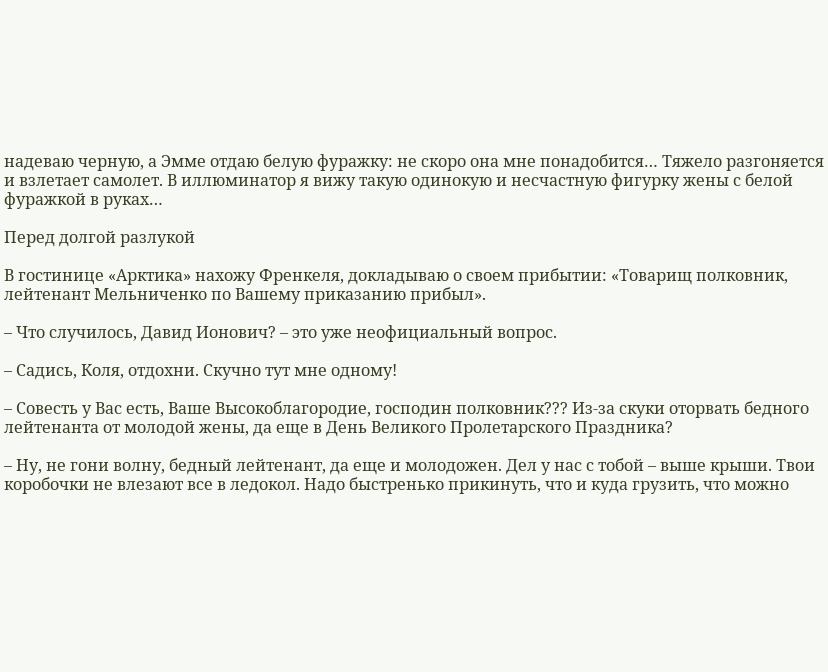надеваю черную, а Эмме отдаю белую фуражку: не скоро она мне понадобится… Тяжело разгоняется и взлетает самолет. В иллюминатор я вижу такую одинокую и несчастную фигурку жены с белой фуражкой в руках…

Перед долгой разлукой

В гостинице «Арктика» нахожу Френкеля, докладываю о своем прибытии: «Товарищ полковник, лейтенант Мельниченко по Вашему приказанию прибыл».

– Что случилось, Давид Ионович? – это уже неофициальный вопрос.

– Садись, Коля, отдохни. Скучно тут мне одному!

– Совесть у Вас есть, Ваше Высокоблагородие, господин полковник??? Из-за скуки оторвать бедного лейтенанта от молодой жены, да еще в День Великого Пролетарского Праздника?

– Ну, не гони волну, бедный лейтенант, да еще и молодожен. Дел у нас с тобой – выше крыши. Твои коробочки не влезают все в ледокол. Надо быстренько прикинуть, что и куда грузить, что можно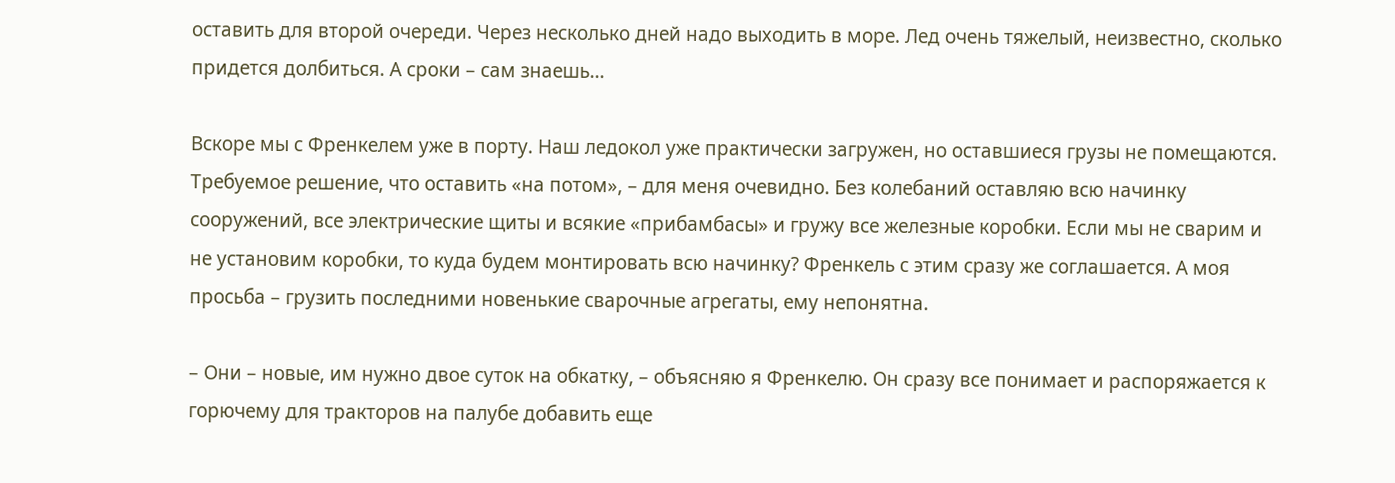оставить для второй очереди. Через несколько дней надо выходить в море. Лед очень тяжелый, неизвестно, сколько придется долбиться. А сроки – сам знаешь…

Вскоре мы с Френкелем уже в порту. Наш ледокол уже практически загружен, но оставшиеся грузы не помещаются. Требуемое решение, что оставить «на потом», – для меня очевидно. Без колебаний оставляю всю начинку сооружений, все электрические щиты и всякие «прибамбасы» и гружу все железные коробки. Если мы не сварим и не установим коробки, то куда будем монтировать всю начинку? Френкель с этим сразу же соглашается. А моя просьба – грузить последними новенькие сварочные агрегаты, ему непонятна.

– Они – новые, им нужно двое суток на обкатку, – объясняю я Френкелю. Он сразу все понимает и распоряжается к горючему для тракторов на палубе добавить еще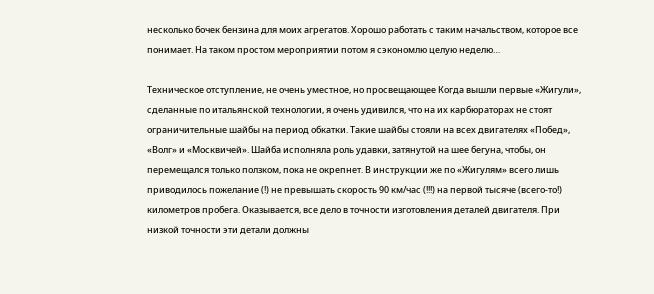несколько бочек бензина для моих агрегатов. Хорошо работать с таким начальством, которое все понимает. На таком простом мероприятии потом я сэкономлю целую неделю…

Техническое отступление, не очень уместное, но просвещающее Когда вышли первые «Жигули», сделанные по итальянской технологии, я очень удивился, что на их карбюраторах не стоят ограничительные шайбы на период обкатки. Такие шайбы стояли на всех двигателях «Побед», «Волг» и «Москвичей». Шайба исполняла роль удавки, затянутой на шее бегуна, чтобы, он перемещался только ползком, пока не окрепнет. В инструкции же по «Жигулям» всего лишь приводилось пожелание (!) не превышать скорость 90 км/час (!!!) на первой тысяче (всего-то!) километров пробега. Оказывается, все дело в точности изготовления деталей двигателя. При низкой точности эти детали должны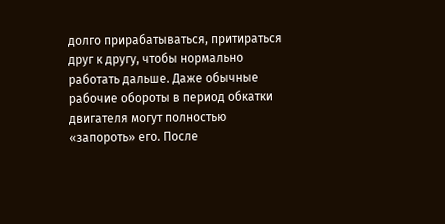долго прирабатываться, притираться друг к другу, чтобы нормально работать дальше. Даже обычные рабочие обороты в период обкатки двигателя могут полностью «запороть» его. После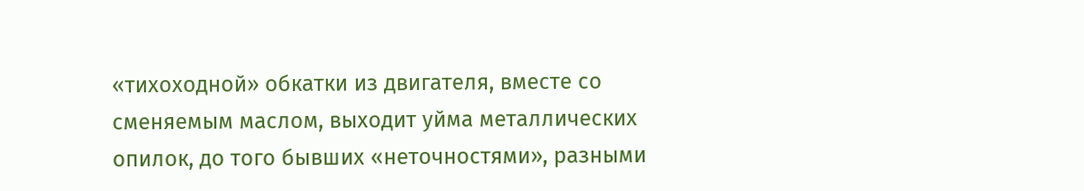«тихоходной» обкатки из двигателя, вместе со сменяемым маслом, выходит уйма металлических опилок, до того бывших «неточностями», разными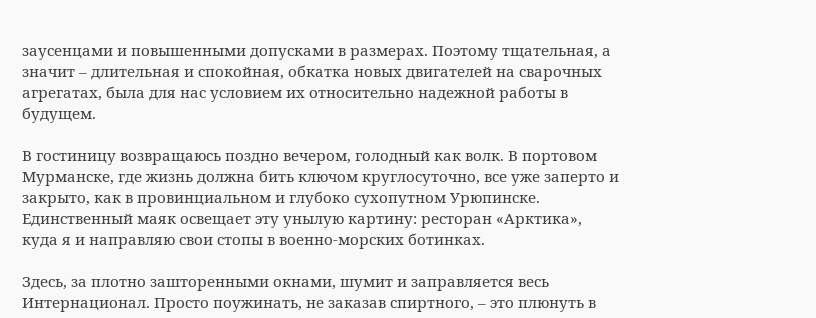заусенцами и повышенными допусками в размерах. Поэтому тщательная, а значит – длительная и спокойная, обкатка новых двигателей на сварочных агрегатах, была для нас условием их относительно надежной работы в будущем.

В гостиницу возвращаюсь поздно вечером, голодный как волк. В портовом Мурманске, где жизнь должна бить ключом круглосуточно, все уже заперто и закрыто, как в провинциальном и глубоко сухопутном Урюпинске. Единственный маяк освещает эту унылую картину: ресторан «Арктика», куда я и направляю свои стопы в военно-морских ботинках.

Здесь, за плотно зашторенными окнами, шумит и заправляется весь Интернационал. Просто поужинать, не заказав спиртного, – это плюнуть в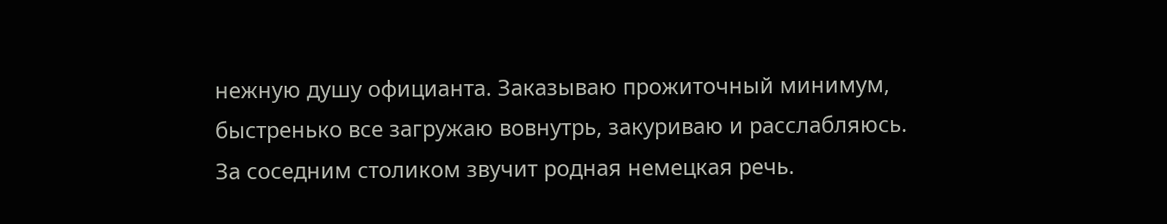нежную душу официанта. Заказываю прожиточный минимум, быстренько все загружаю вовнутрь, закуриваю и расслабляюсь. За соседним столиком звучит родная немецкая речь.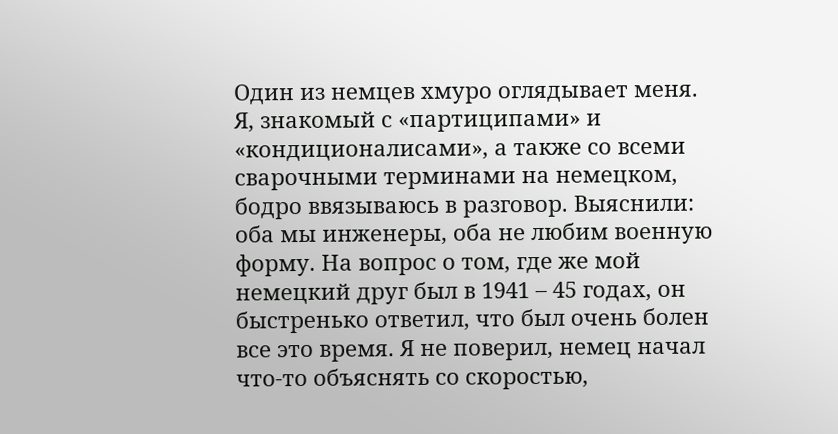Один из немцев хмуро оглядывает меня. Я, знакомый с «партиципами» и «кондиционалисами», а также со всеми сварочными терминами на немецком, бодро ввязываюсь в разговор. Выяснили: оба мы инженеры, оба не любим военную форму. На вопрос о том, где же мой немецкий друг был в 1941 – 45 годах, он быстренько ответил, что был очень болен все это время. Я не поверил, немец начал что-то объяснять со скоростью,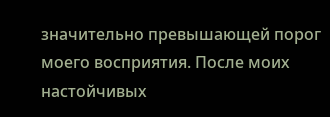значительно превышающей порог моего восприятия. После моих настойчивых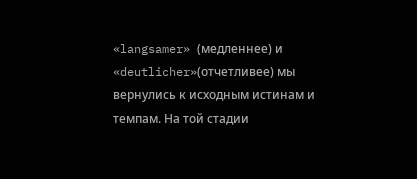«langsamer» (медленнее) и «deutlicher»(отчетливее) мы вернулись к исходным истинам и темпам. На той стадии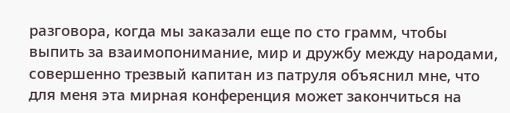разговора, когда мы заказали еще по сто грамм, чтобы выпить за взаимопонимание, мир и дружбу между народами, совершенно трезвый капитан из патруля объяснил мне, что для меня эта мирная конференция может закончиться на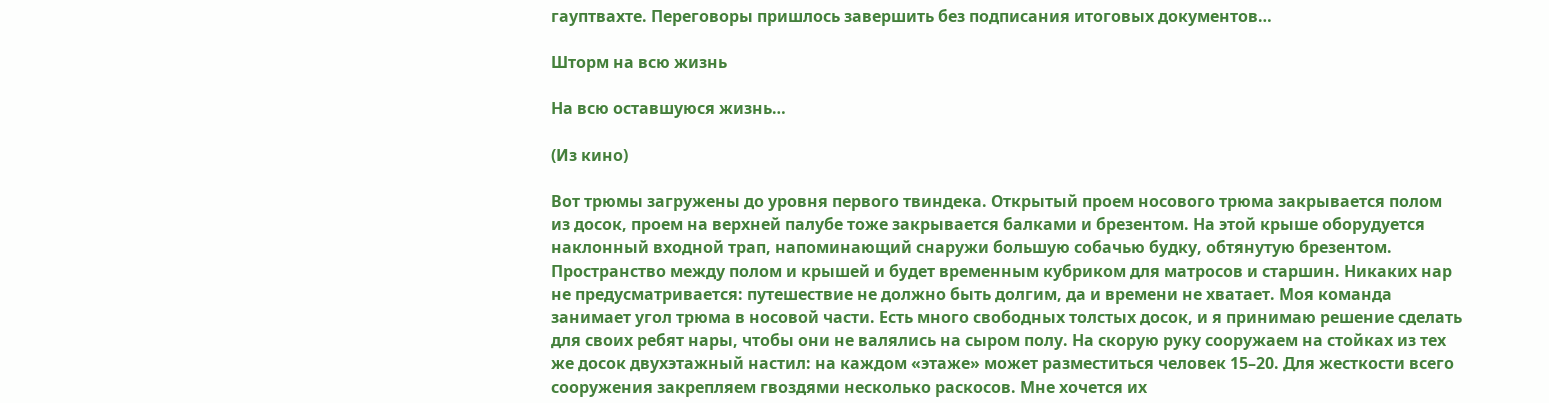гауптвахте. Переговоры пришлось завершить без подписания итоговых документов…

Шторм на всю жизнь

На всю оставшуюся жизнь…

(Из кино)

Вот трюмы загружены до уровня первого твиндека. Открытый проем носового трюма закрывается полом из досок, проем на верхней палубе тоже закрывается балками и брезентом. На этой крыше оборудуется наклонный входной трап, напоминающий снаружи большую собачью будку, обтянутую брезентом. Пространство между полом и крышей и будет временным кубриком для матросов и старшин. Никаких нар не предусматривается: путешествие не должно быть долгим, да и времени не хватает. Моя команда занимает угол трюма в носовой части. Есть много свободных толстых досок, и я принимаю решение сделать для своих ребят нары, чтобы они не валялись на сыром полу. На скорую руку сооружаем на стойках из тех же досок двухэтажный настил: на каждом «этаже» может разместиться человек 15–20. Для жесткости всего сооружения закрепляем гвоздями несколько раскосов. Мне хочется их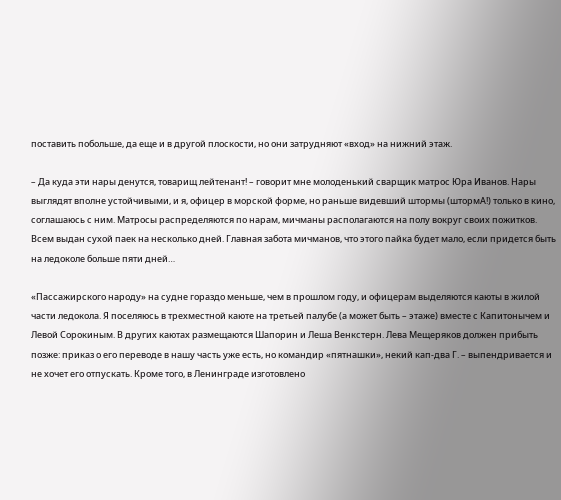поставить побольше, да еще и в другой плоскости, но они затрудняют «вход» на нижний этаж.

– Да куда эти нары денутся, товарищ лейтенант! – говорит мне молоденький сварщик матрос Юра Иванов. Нары выглядят вполне устойчивыми, и я, офицер в морской форме, но раньше видевший штормы (штормА!) только в кино, соглашаюсь с ним. Матросы распределяются по нарам, мичманы располагаются на полу вокруг своих пожитков. Всем выдан сухой паек на несколько дней. Главная забота мичманов, что этого пайка будет мало, если придется быть на ледоколе больше пяти дней…

«Пассажирского народу» на судне гораздо меньше, чем в прошлом году, и офицерам выделяются каюты в жилой части ледокола. Я поселяюсь в трехместной каюте на третьей палубе (а может быть – этаже) вместе с Капитонычем и Левой Сорокиным. В других каютах размещаются Шапорин и Леша Венкстерн. Лева Мещеряков должен прибыть позже: приказ о его переводе в нашу часть уже есть, но командир «пятнашки», некий кап-два Г. – выпендривается и не хочет его отпускать. Кроме того, в Ленинграде изготовлено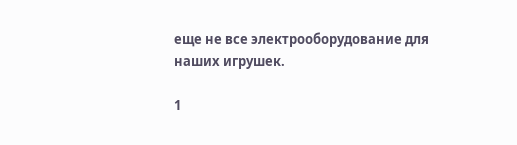еще не все электрооборудование для наших игрушек.

1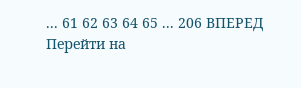... 61 62 63 64 65 ... 206 ВПЕРЕД
Перейти на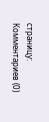страницу:
Комментариев (0)